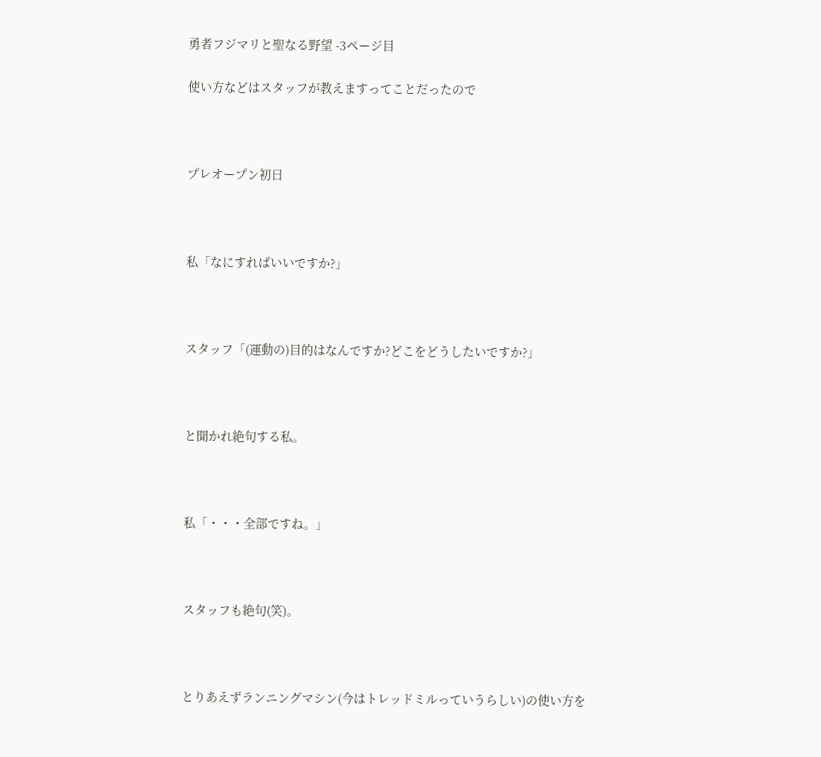勇者フジマリと聖なる野望 -3ページ目

使い方などはスタッフが教えますってことだったので



プレオープン初日



私「なにすればいいですか?」



スタッフ「(運動の)目的はなんですか?どこをどうしたいですか?」



と聞かれ絶句する私。



私「・・・全部ですね。」



スタッフも絶句(笑)。



とりあえずランニングマシン(今はトレッドミルっていうらしい)の使い方を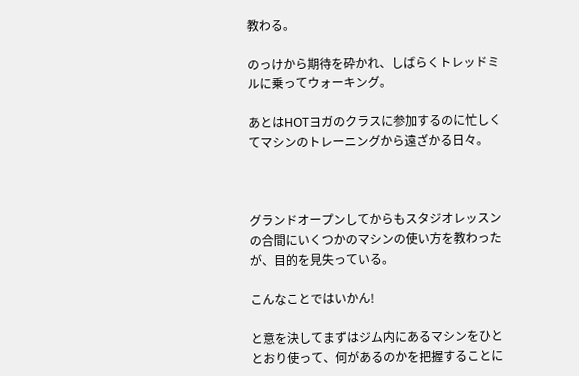教わる。

のっけから期待を砕かれ、しばらくトレッドミルに乗ってウォーキング。

あとはHOTヨガのクラスに参加するのに忙しくてマシンのトレーニングから遠ざかる日々。



グランドオープンしてからもスタジオレッスンの合間にいくつかのマシンの使い方を教わったが、目的を見失っている。

こんなことではいかん!

と意を決してまずはジム内にあるマシンをひととおり使って、何があるのかを把握することに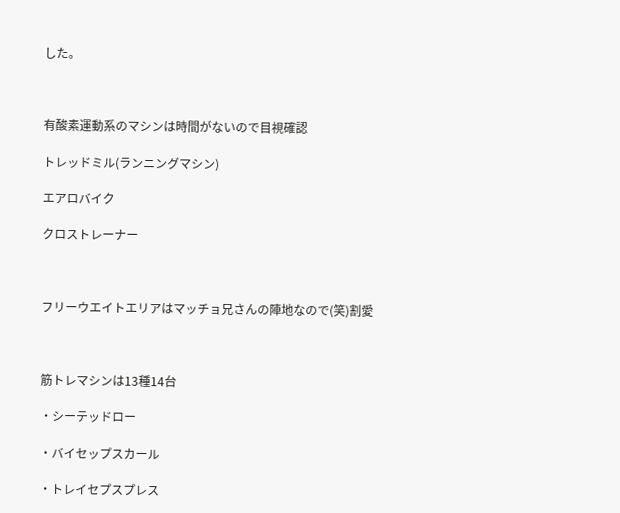した。



有酸素運動系のマシンは時間がないので目視確認

トレッドミル(ランニングマシン)

エアロバイク

クロストレーナー



フリーウエイトエリアはマッチョ兄さんの陣地なので(笑)割愛



筋トレマシンは13種14台

・シーテッドロー

・バイセップスカール

・トレイセプスプレス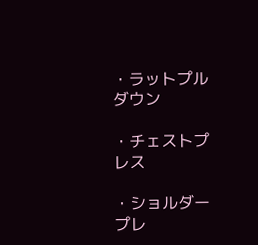・ラットプルダウン

・チェストプレス

・ショルダープレ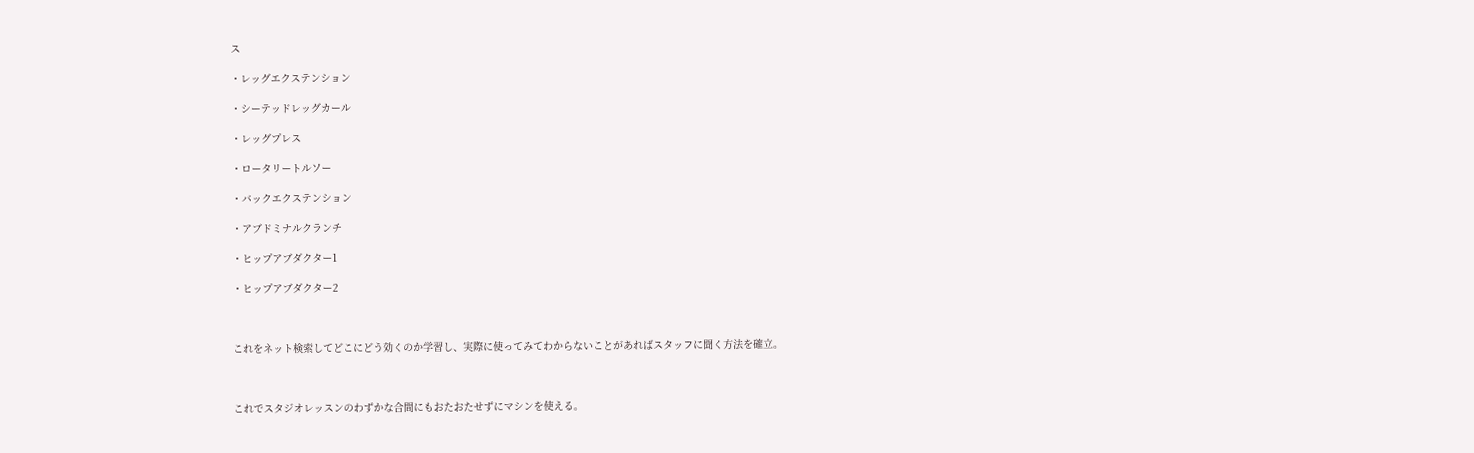ス

・レッグエクステンション

・シーテッドレッグカール

・レッグプレス

・ロータリートルソー

・バックエクステンション

・アブドミナルクランチ

・ヒップアブダクター1

・ヒップアブダクター2



これをネット検索してどこにどう効くのか学習し、実際に使ってみてわからないことがあればスタッフに聞く方法を確立。



これでスタジオレッスンのわずかな合間にもおたおたせずにマシンを使える。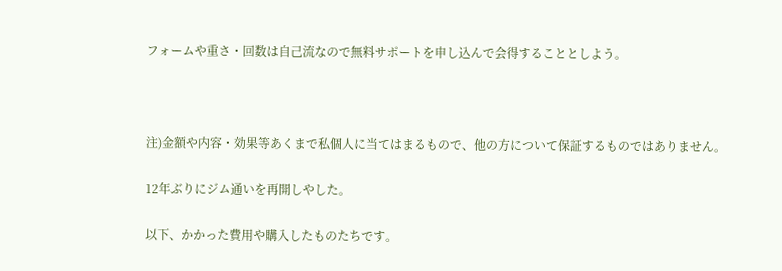フォームや重さ・回数は自己流なので無料サポートを申し込んで会得することとしよう。



注)金額や内容・効果等あくまで私個人に当てはまるもので、他の方について保証するものではありません。

12年ぶりにジム通いを再開しやした。

以下、かかった費用や購入したものたちです。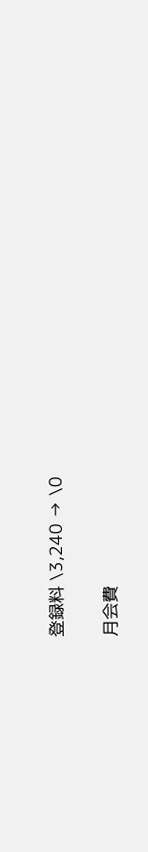登録料 \3,240 → \0

月会費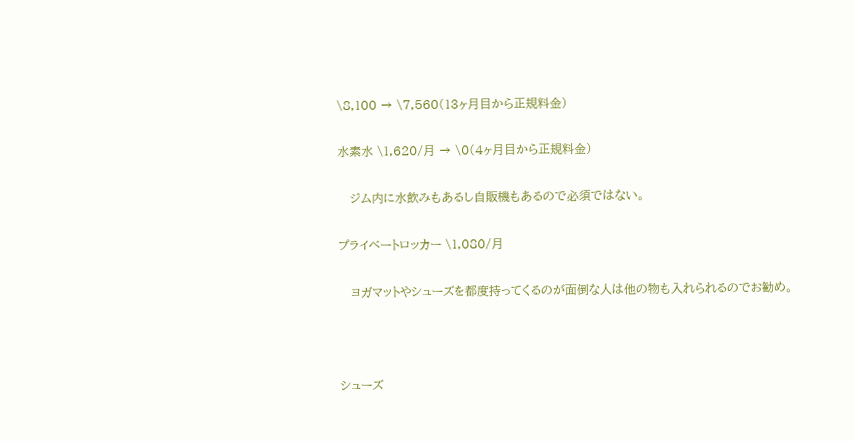\8,100 → \7,560(13ヶ月目から正規料金)

水素水 \1,620/月 → \0(4ヶ月目から正規料金)

   ジム内に水飲みもあるし自販機もあるので必須ではない。

プライベートロッカー \1,080/月

   ヨガマットやシューズを都度持ってくるのが面倒な人は他の物も入れられるのでお勧め。



シューズ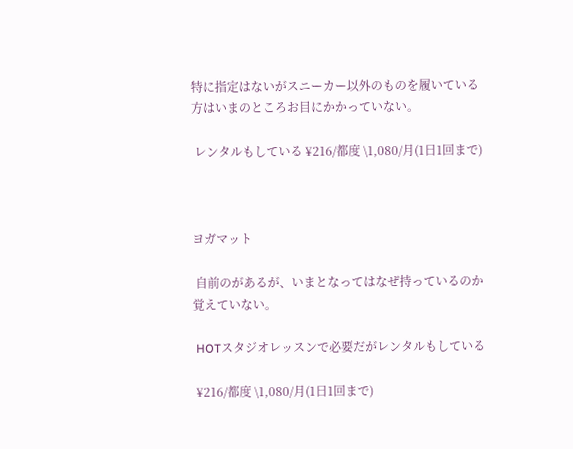特に指定はないがスニーカー以外のものを履いている方はいまのところお目にかかっていない。

 レンタルもしている ¥216/都度 \1,080/月(1日1回まで)



ヨガマット

 自前のがあるが、いまとなってはなぜ持っているのか覚えていない。

 HOTスタジオレッスンで必要だがレンタルもしている

 ¥216/都度 \1,080/月(1日1回まで)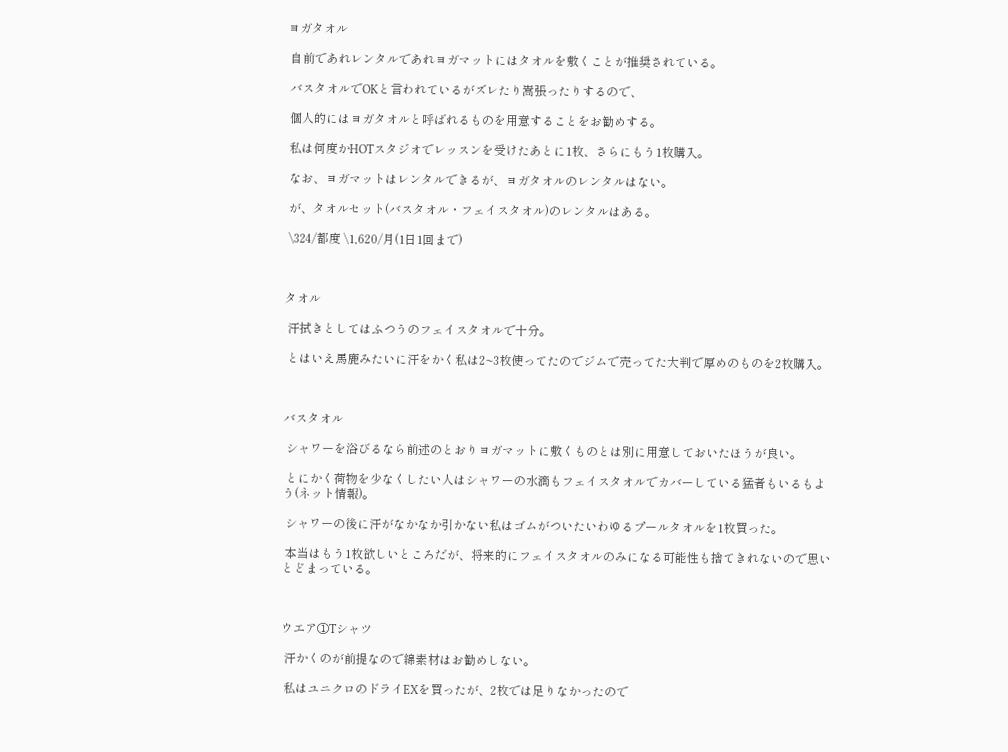ヨガタオル

 自前であれレンタルであれヨガマットにはタオルを敷くことが推奨されている。

 バスタオルでOKと言われているがズレたり嵩張ったりするので、

 個人的にはヨガタオルと呼ばれるものを用意することをお勧めする。

 私は何度かHOTスタジオでレッスンを受けたあとに1枚、さらにもう1枚購入。

 なお、ヨガマットはレンタルできるが、ヨガタオルのレンタルはない。

 が、タオルセット(バスタオル・フェイスタオル)のレンタルはある。

 \324/都度 \1,620/月(1日1回まで)



タオル

 汗拭きとしてはふつうのフェイスタオルで十分。

 とはいえ馬鹿みたいに汗をかく私は2~3枚使ってたのでジムで売ってた大判で厚めのものを2枚購入。



バスタオル

 シャワーを浴びるなら前述のとおりヨガマットに敷くものとは別に用意しておいたほうが良い。

 とにかく荷物を少なくしたい人はシャワーの水滴もフェイスタオルでカバーしている猛者もいるもよう(ネット情報)。

 シャワーの後に汗がなかなか引かない私はゴムがついたいわゆるプールタオルを1枚買った。

 本当はもう1枚欲しいところだが、将来的にフェイスタオルのみになる可能性も捨てきれないので思いとどまっている。



ウエア①Tシャツ

 汗かくのが前提なので綿素材はお勧めしない。

 私はユニクロのドライEXを買ったが、2枚では足りなかったので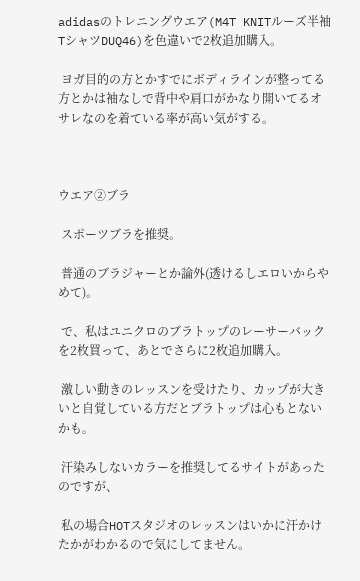adidasのトレニングウエア(M4T KNITルーズ半袖TシャツDUQ46)を色違いで2枚追加購入。

 ヨガ目的の方とかすでにボディラインが整ってる方とかは袖なしで背中や肩口がかなり開いてるオサレなのを着ている率が高い気がする。



ウエア②ブラ

 スポーツブラを推奨。

 普通のブラジャーとか論外(透けるしエロいからやめて)。

 で、私はユニクロのブラトップのレーサーバックを2枚買って、あとでさらに2枚追加購入。

 激しい動きのレッスンを受けたり、カップが大きいと自覚している方だとブラトップは心もとないかも。

 汗染みしないカラーを推奨してるサイトがあったのですが、

 私の場合HOTスタジオのレッスンはいかに汗かけたかがわかるので気にしてません。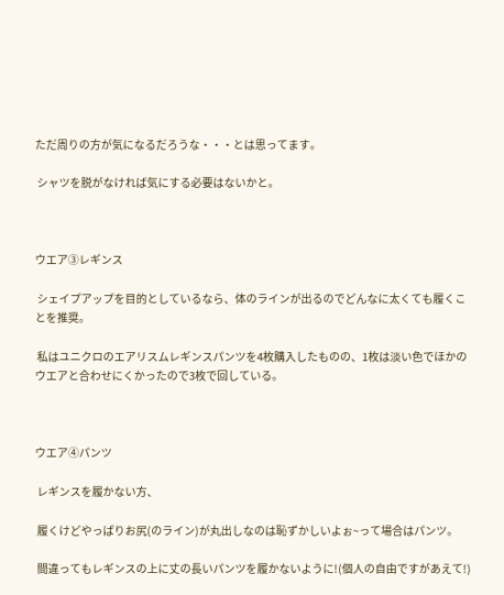ただ周りの方が気になるだろうな・・・とは思ってます。

 シャツを脱がなければ気にする必要はないかと。



ウエア③レギンス

 シェイプアップを目的としているなら、体のラインが出るのでどんなに太くても履くことを推奨。

 私はユニクロのエアリスムレギンスパンツを4枚購入したものの、1枚は淡い色でほかのウエアと合わせにくかったので3枚で回している。



ウエア④パンツ

 レギンスを履かない方、

 履くけどやっぱりお尻(のライン)が丸出しなのは恥ずかしいよぉ~って場合はパンツ。

 間違ってもレギンスの上に丈の長いパンツを履かないように!(個人の自由ですがあえて!)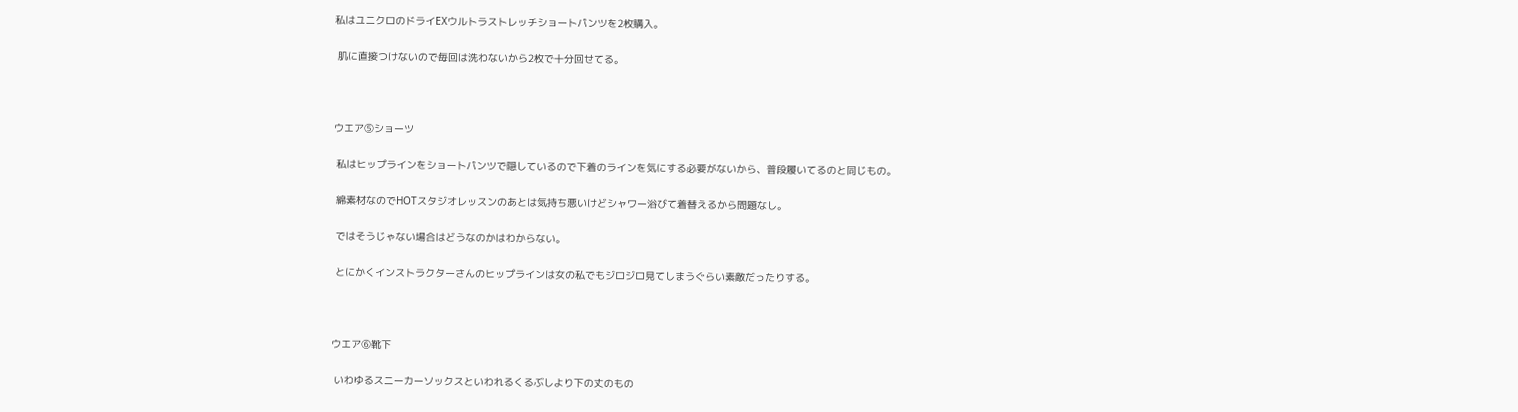私はユニクロのドライEXウルトラストレッチショートパンツを2枚購入。

 肌に直接つけないので毎回は洗わないから2枚で十分回せてる。



ウエア⑤ショーツ

 私はヒップラインをショートパンツで隠しているので下着のラインを気にする必要がないから、普段履いてるのと同じもの。

 綿素材なのでHOTスタジオレッスンのあとは気持ち悪いけどシャワー浴びて着替えるから問題なし。

 ではそうじゃない場合はどうなのかはわからない。

 とにかくインストラクターさんのヒップラインは女の私でもジロジロ見てしまうぐらい素敵だったりする。



ウエア⑥靴下

 いわゆるスニーカーソックスといわれるくるぶしより下の丈のもの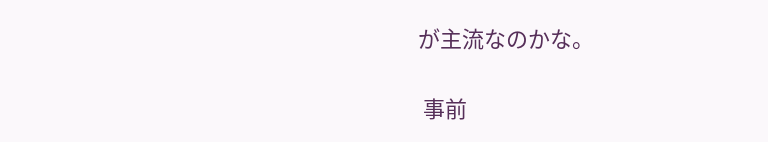が主流なのかな。

 事前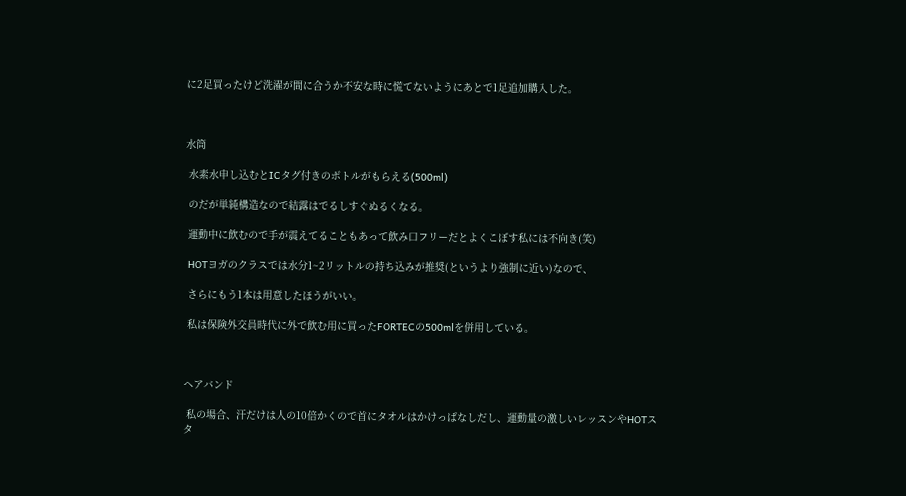に2足買ったけど洗濯が間に合うか不安な時に慌てないようにあとで1足追加購入した。



水筒

 水素水申し込むとICタグ付きのボトルがもらえる(500ml)

 のだが単純構造なので結露はでるしすぐぬるくなる。

 運動中に飲むので手が震えてることもあって飲み口フリーだとよくこぼす私には不向き(笑)

 HOTヨガのクラスでは水分1~2リットルの持ち込みが推奨(というより強制に近い)なので、

 さらにもう1本は用意したほうがいい。

 私は保険外交員時代に外で飲む用に買ったFORTECの500mlを併用している。



ヘアバンド

 私の場合、汗だけは人の10倍かくので首にタオルはかけっぱなしだし、運動量の激しいレッスンやHOTスタ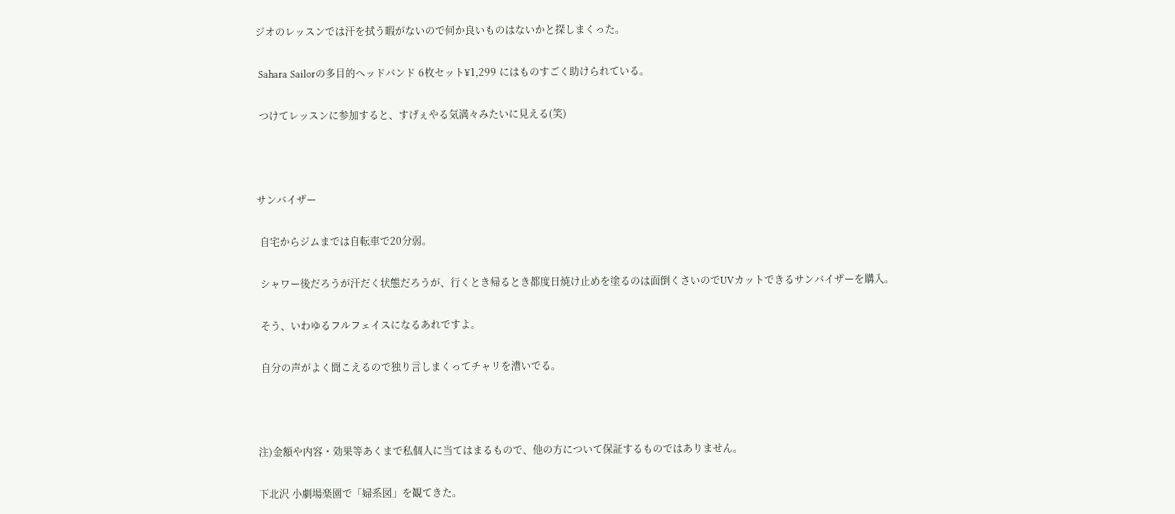ジオのレッスンでは汗を拭う暇がないので何か良いものはないかと探しまくった。

 Sahara Sailorの多目的ヘッドバンド 6枚セット¥1,299 にはものすごく助けられている。

 つけてレッスンに参加すると、すげぇやる気満々みたいに見える(笑)



サンバイザー

 自宅からジムまでは自転車で20分弱。

 シャワー後だろうが汗だく状態だろうが、行くとき帰るとき都度日焼け止めを塗るのは面倒くさいのでUVカットできるサンバイザーを購入。

 そう、いわゆるフルフェイスになるあれですよ。

 自分の声がよく聞こえるので独り言しまくってチャリを漕いでる。



注)金額や内容・効果等あくまで私個人に当てはまるもので、他の方について保証するものではありません。

下北沢 小劇場楽園で「婦系図」を観てきた。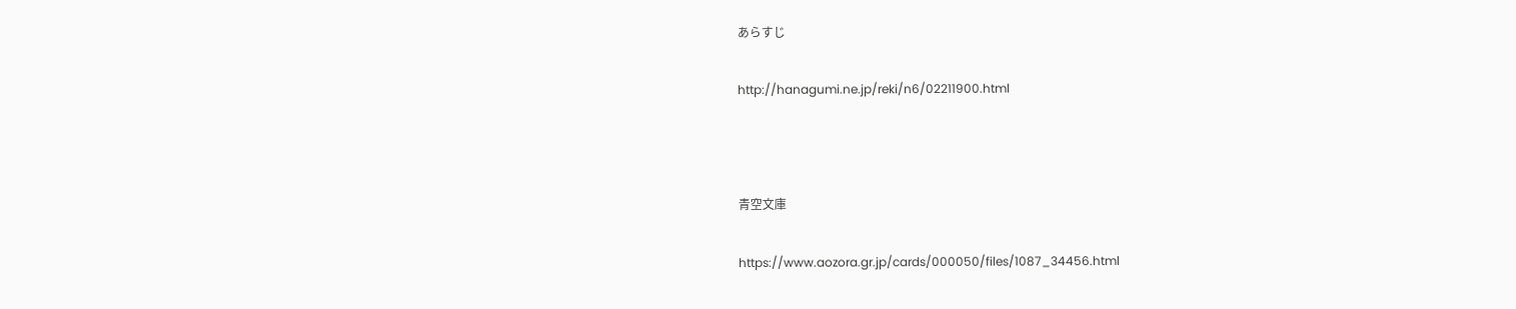あらすじ

http://hanagumi.ne.jp/reki/n6/02211900.html



青空文庫

https://www.aozora.gr.jp/cards/000050/files/1087_34456.html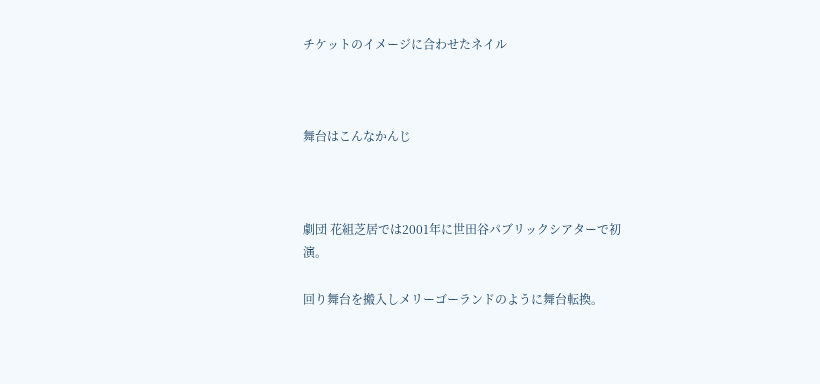チケットのイメージに合わせたネイル



舞台はこんなかんじ



劇団 花組芝居では2001年に世田谷パブリックシアターで初演。

回り舞台を搬入しメリーゴーランドのように舞台転換。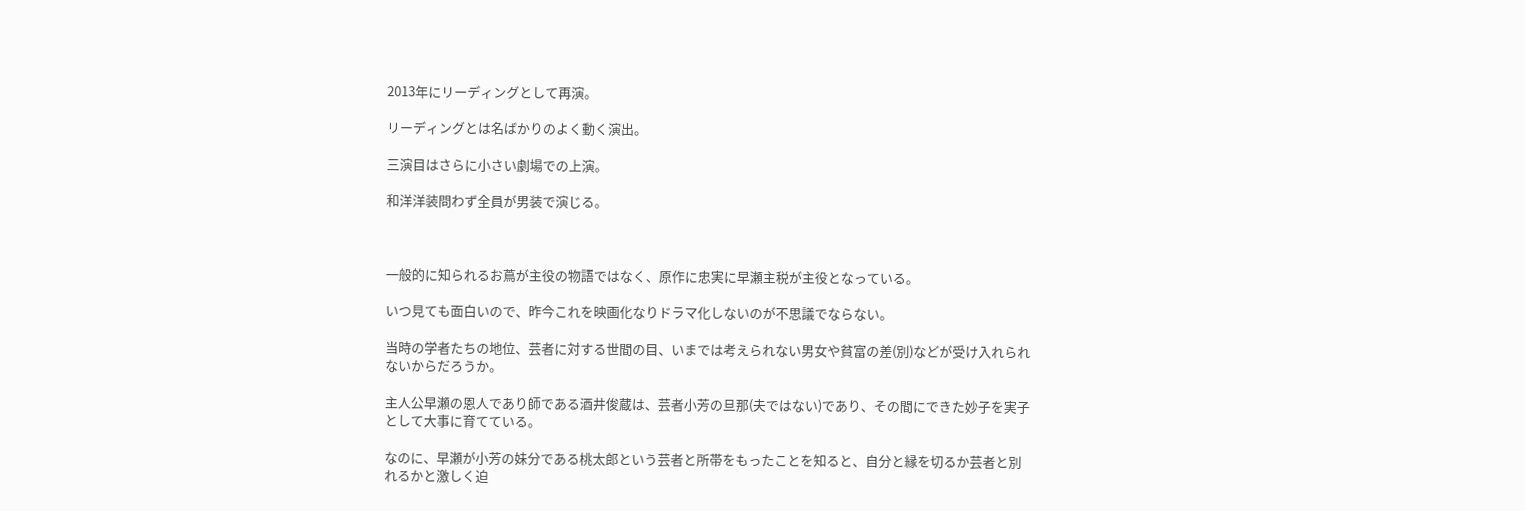2013年にリーディングとして再演。

リーディングとは名ばかりのよく動く演出。

三演目はさらに小さい劇場での上演。

和洋洋装問わず全員が男装で演じる。



一般的に知られるお蔦が主役の物語ではなく、原作に忠実に早瀬主税が主役となっている。

いつ見ても面白いので、昨今これを映画化なりドラマ化しないのが不思議でならない。

当時の学者たちの地位、芸者に対する世間の目、いまでは考えられない男女や貧富の差(別)などが受け入れられないからだろうか。

主人公早瀬の恩人であり師である酒井俊蔵は、芸者小芳の旦那(夫ではない)であり、その間にできた妙子を実子として大事に育てている。

なのに、早瀬が小芳の妹分である桃太郎という芸者と所帯をもったことを知ると、自分と縁を切るか芸者と別れるかと激しく迫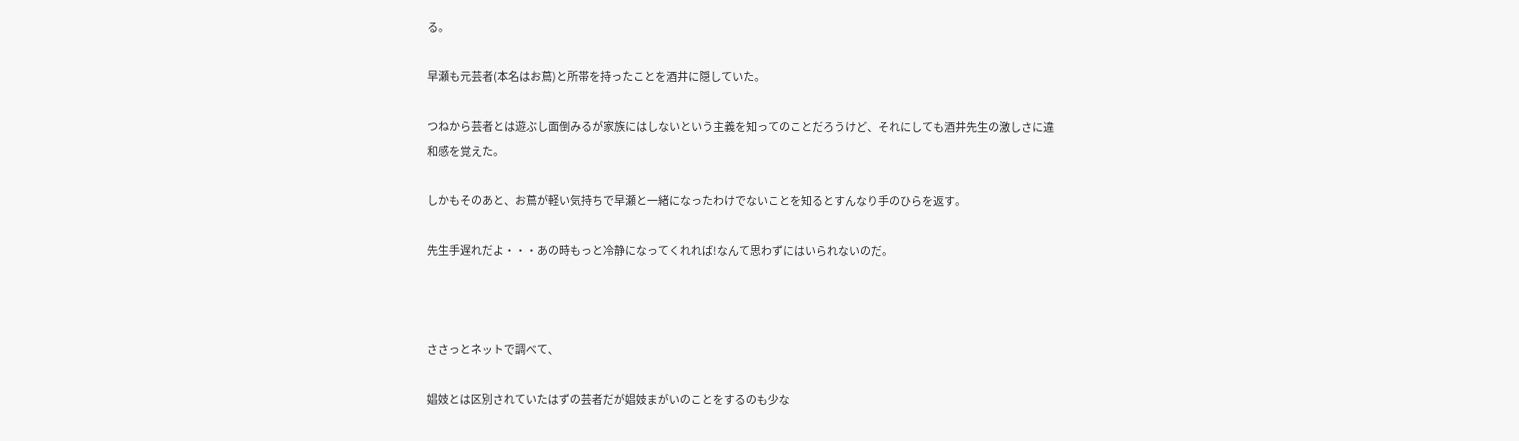る。

早瀬も元芸者(本名はお蔦)と所帯を持ったことを酒井に隠していた。

つねから芸者とは遊ぶし面倒みるが家族にはしないという主義を知ってのことだろうけど、それにしても酒井先生の激しさに違和感を覚えた。

しかもそのあと、お蔦が軽い気持ちで早瀬と一緒になったわけでないことを知るとすんなり手のひらを返す。

先生手遅れだよ・・・あの時もっと冷静になってくれれば!なんて思わずにはいられないのだ。



ささっとネットで調べて、

娼妓とは区別されていたはずの芸者だが娼妓まがいのことをするのも少な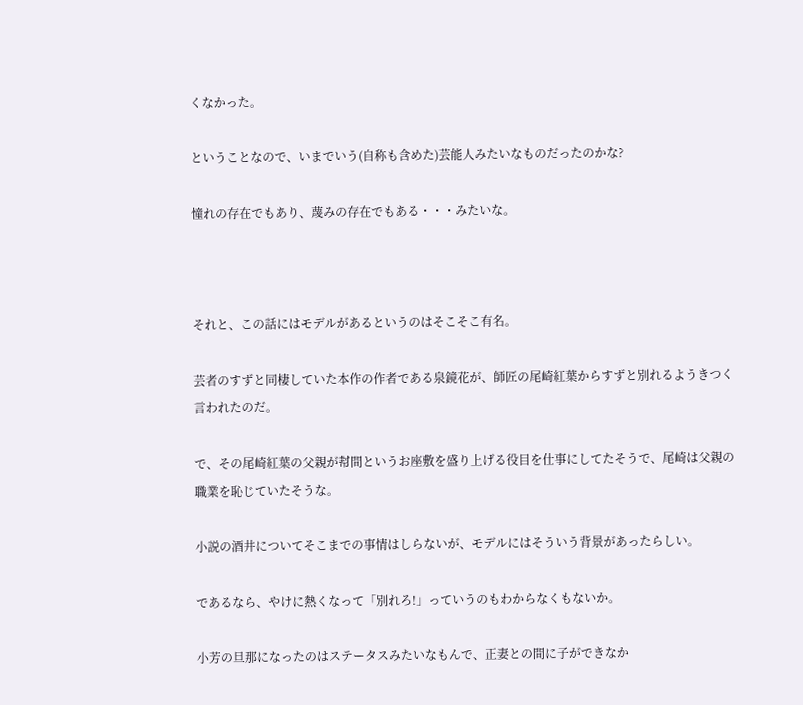くなかった。

ということなので、いまでいう(自称も含めた)芸能人みたいなものだったのかな?

憧れの存在でもあり、蔑みの存在でもある・・・みたいな。



それと、この話にはモデルがあるというのはそこそこ有名。

芸者のすずと同棲していた本作の作者である泉鏡花が、師匠の尾崎紅葉からすずと別れるようきつく言われたのだ。

で、その尾崎紅葉の父親が幇間というお座敷を盛り上げる役目を仕事にしてたそうで、尾崎は父親の職業を恥じていたそうな。

小説の酒井についてそこまでの事情はしらないが、モデルにはそういう背景があったらしい。

であるなら、やけに熱くなって「別れろ!」っていうのもわからなくもないか。

小芳の旦那になったのはステータスみたいなもんで、正妻との間に子ができなか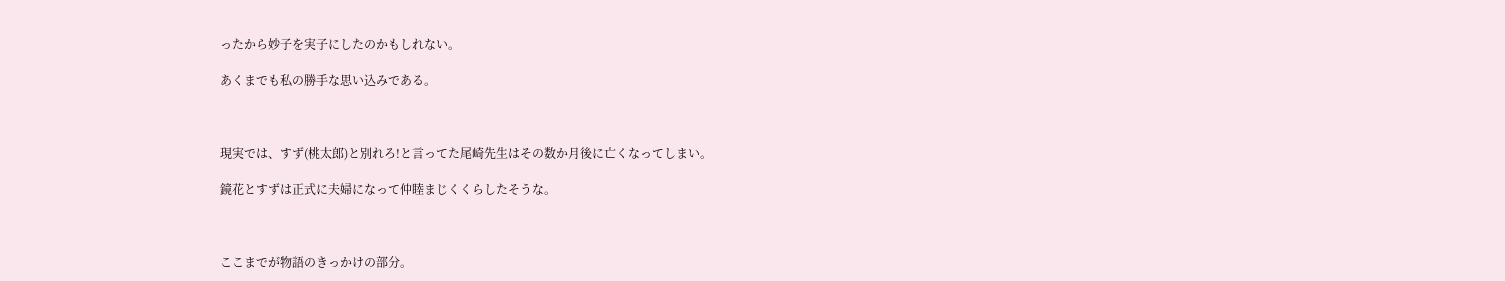ったから妙子を実子にしたのかもしれない。

あくまでも私の勝手な思い込みである。



現実では、すず(桃太郎)と別れろ!と言ってた尾崎先生はその数か月後に亡くなってしまい。

鏡花とすずは正式に夫婦になって仲睦まじくくらしたそうな。



ここまでが物語のきっかけの部分。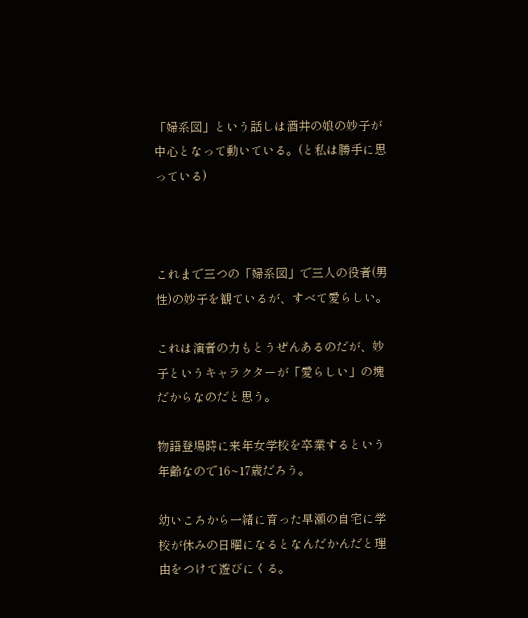「婦系図」という話しは酒井の娘の妙子が中心となって動いている。(と私は勝手に思っている)



これまで三つの「婦系図」で三人の役者(男性)の妙子を観ているが、すべて愛らしい。

これは演者の力もとうぜんあるのだが、妙子というキャラクターが「愛らしい」の塊だからなのだと思う。

物語登場時に来年女学校を卒業するという年齢なので16~17歳だろう。

幼いころから一緒に育った早瀬の自宅に学校が休みの日曜になるとなんだかんだと理由をつけて遊びにくる。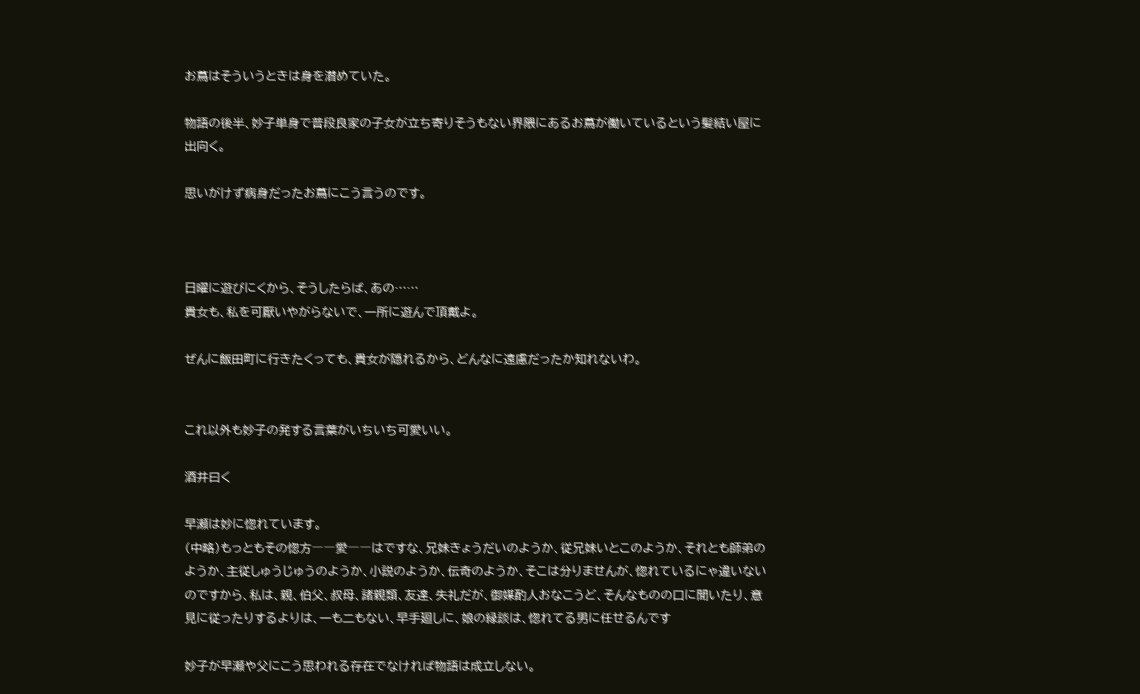お蔦はそういうときは身を潜めていた。

物語の後半、妙子単身で普段良家の子女が立ち寄りそうもない界隈にあるお蔦が働いているという髪結い屋に出向く。

思いがけず病身だったお蔦にこう言うのです。



日曜に遊びにくから、そうしたらば、あの……
貴女も、私を可厭いやがらないで、一所に遊んで頂戴よ。

ぜんに飯田町に行きたくっても、貴女が隠れるから、どんなに遠慮だったか知れないわ。


これ以外も妙子の発する言葉がいちいち可愛いい。

酒井曰く

早瀬は妙に惚れています。
(中略)もっともその惚方――愛――はですな、兄妹きょうだいのようか、従兄妹いとこのようか、それとも師弟のようか、主従しゅうじゅうのようか、小説のようか、伝奇のようか、そこは分りませんが、惚れているにゃ違いないのですから、私は、親、伯父、叔母、諸親類、友達、失礼だが、御媒酌人おなこうど、そんなものの口に聞いたり、意見に従ったりするよりは、一も二もない、早手廻しに、娘の縁談は、惚れてる男に任せるんです

妙子が早瀬や父にこう思われる存在でなければ物語は成立しない。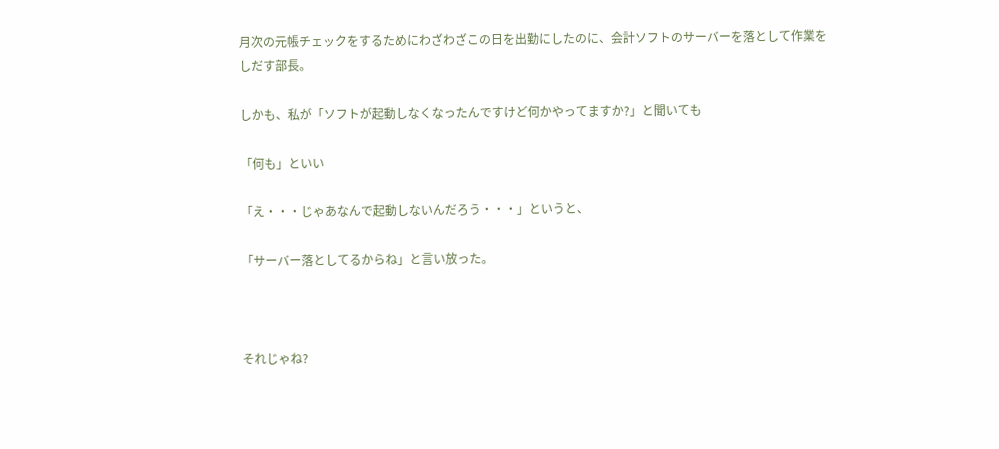月次の元帳チェックをするためにわざわざこの日を出勤にしたのに、会計ソフトのサーバーを落として作業をしだす部長。

しかも、私が「ソフトが起動しなくなったんですけど何かやってますか?」と聞いても

「何も」といい

「え・・・じゃあなんで起動しないんだろう・・・」というと、

「サーバー落としてるからね」と言い放った。



それじゃね?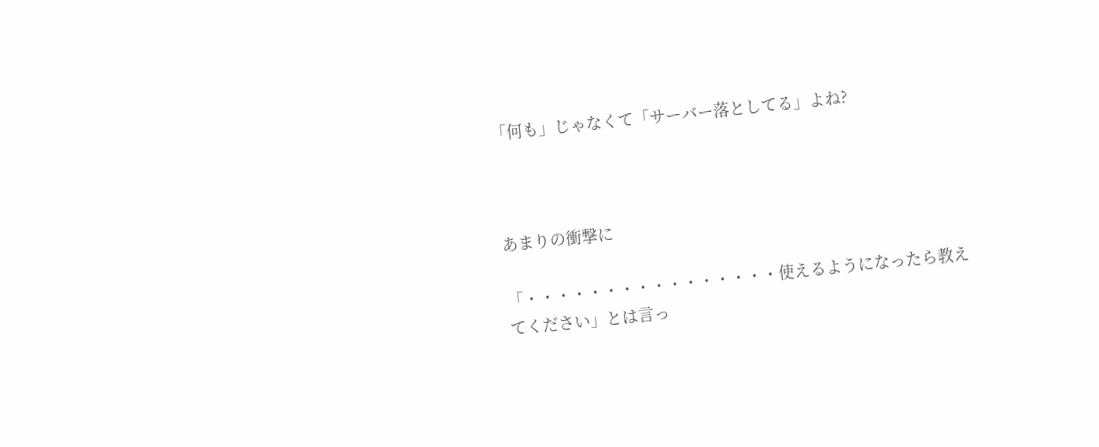「何も」じゃなくて「サーバー落としてる」よね?



あまりの衝撃に

「・・・・・・・・・・・・・・・・使えるようになったら教えてください」とは言っ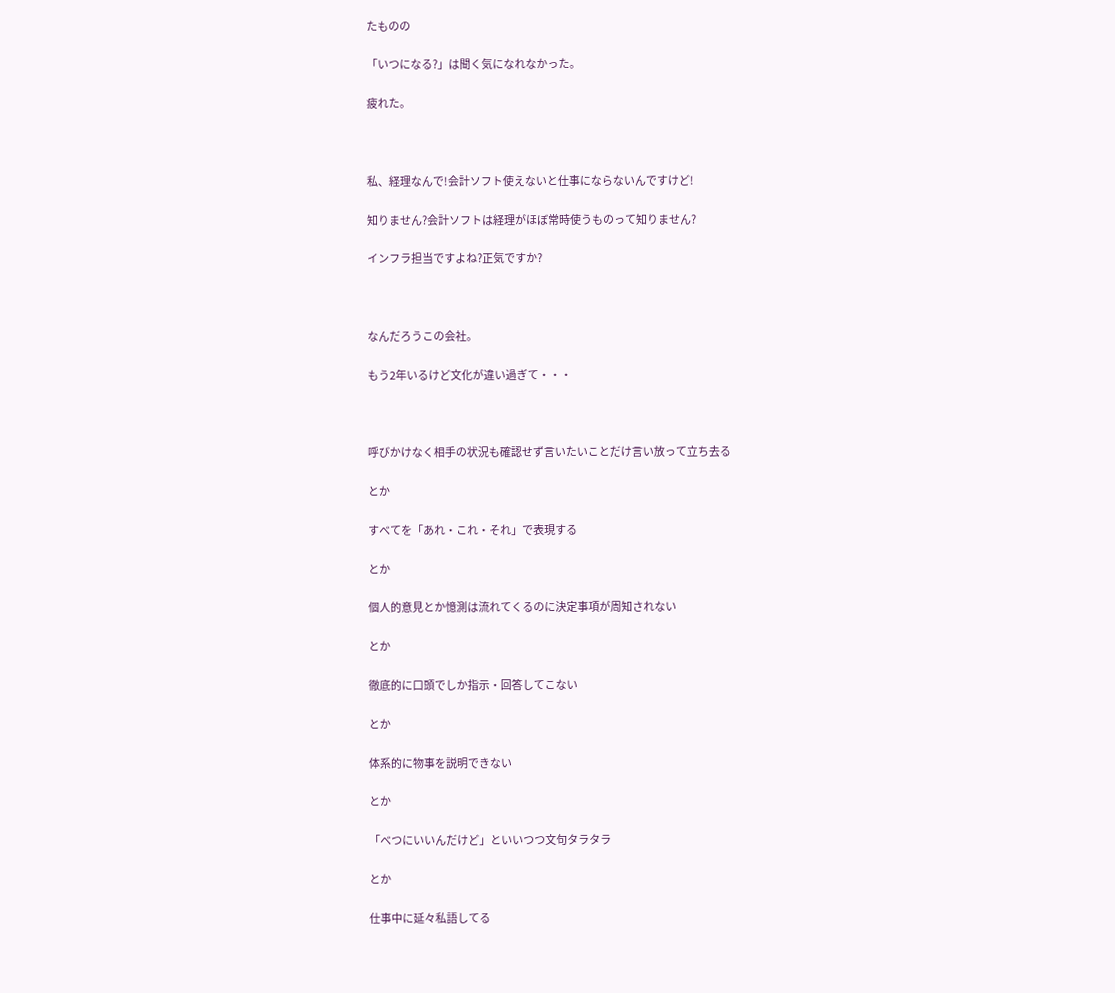たものの

「いつになる?」は聞く気になれなかった。

疲れた。



私、経理なんで!会計ソフト使えないと仕事にならないんですけど!

知りません?会計ソフトは経理がほぼ常時使うものって知りません?

インフラ担当ですよね?正気ですか?



なんだろうこの会社。

もう2年いるけど文化が違い過ぎて・・・



呼びかけなく相手の状況も確認せず言いたいことだけ言い放って立ち去る

とか

すべてを「あれ・これ・それ」で表現する

とか

個人的意見とか憶測は流れてくるのに決定事項が周知されない

とか

徹底的に口頭でしか指示・回答してこない

とか

体系的に物事を説明できない

とか

「べつにいいんだけど」といいつつ文句タラタラ

とか

仕事中に延々私語してる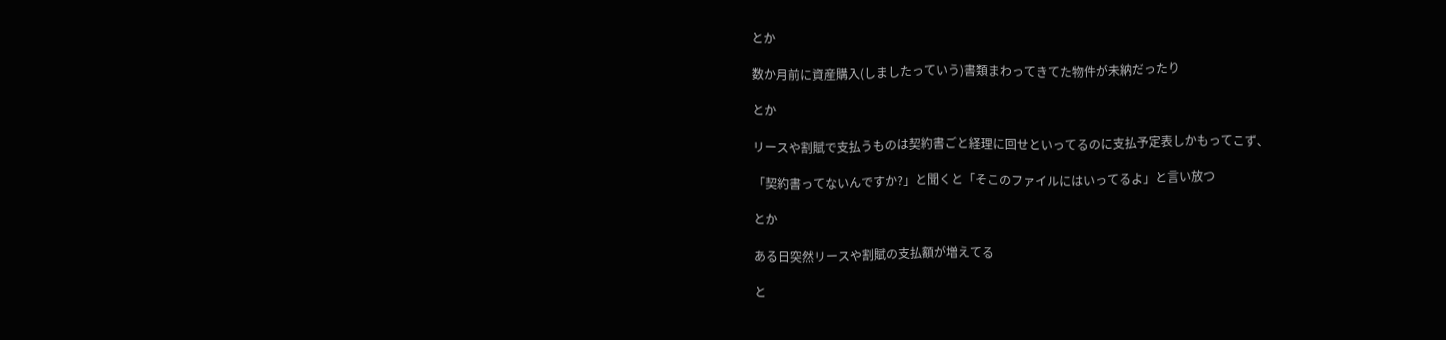とか

数か月前に資産購入(しましたっていう)書類まわってきてた物件が未納だったり

とか

リースや割賦で支払うものは契約書ごと経理に回せといってるのに支払予定表しかもってこず、

「契約書ってないんですか?」と聞くと「そこのファイルにはいってるよ」と言い放つ

とか

ある日突然リースや割賦の支払額が増えてる

と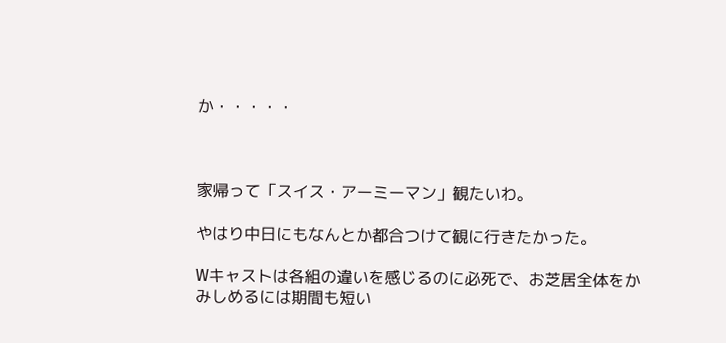か・・・・・



家帰って「スイス・アーミーマン」観たいわ。

やはり中日にもなんとか都合つけて観に行きたかった。

Wキャストは各組の違いを感じるのに必死で、お芝居全体をかみしめるには期間も短い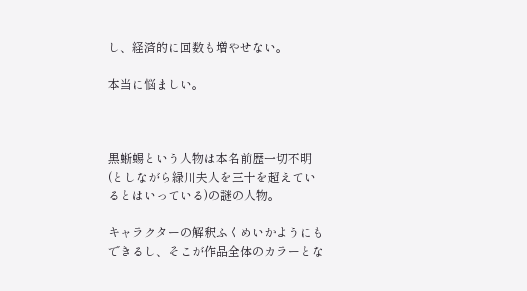し、経済的に回数も増やせない。

本当に悩ましい。



黒蜥蜴という人物は本名前歴一切不明(としながら緑川夫人を三十を超えているとはいっている)の謎の人物。

キャラクターの解釈ふくめいかようにもできるし、そこが作品全体のカラーとな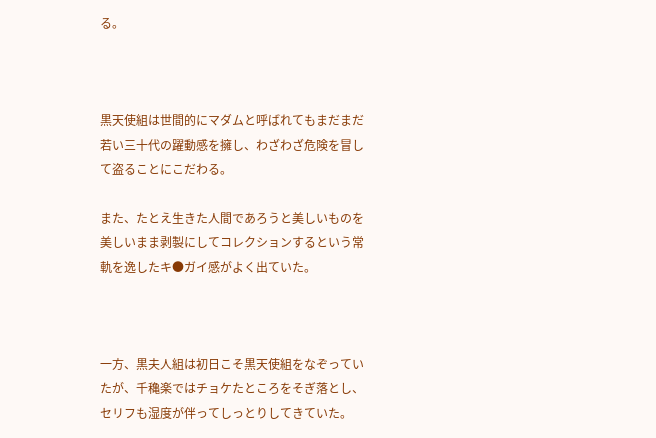る。



黒天使組は世間的にマダムと呼ばれてもまだまだ若い三十代の躍動感を擁し、わざわざ危険を冒して盗ることにこだわる。

また、たとえ生きた人間であろうと美しいものを美しいまま剥製にしてコレクションするという常軌を逸したキ●ガイ感がよく出ていた。



一方、黒夫人組は初日こそ黒天使組をなぞっていたが、千穐楽ではチョケたところをそぎ落とし、セリフも湿度が伴ってしっとりしてきていた。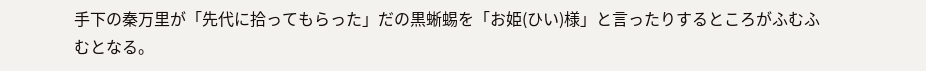手下の秦万里が「先代に拾ってもらった」だの黒蜥蜴を「お姫(ひい)様」と言ったりするところがふむふむとなる。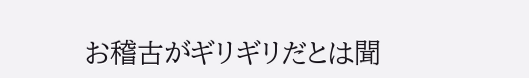お稽古がギリギリだとは聞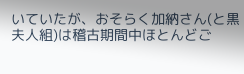いていたが、おそらく加納さん(と黒夫人組)は稽古期間中ほとんどご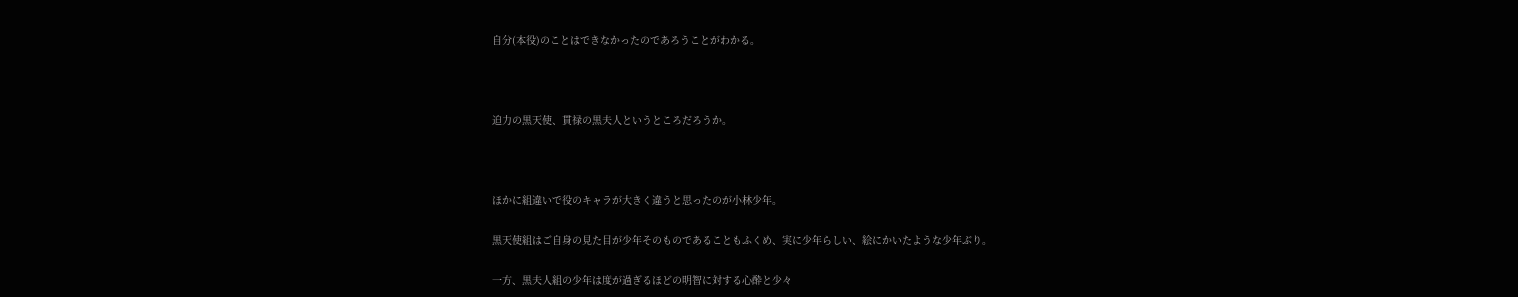自分(本役)のことはできなかったのであろうことがわかる。



迫力の黒天使、貫禄の黒夫人というところだろうか。



ほかに組違いで役のキャラが大きく違うと思ったのが小林少年。

黒天使組はご自身の見た目が少年そのものであることもふくめ、実に少年らしい、絵にかいたような少年ぶり。

一方、黒夫人組の少年は度が過ぎるほどの明智に対する心酔と少々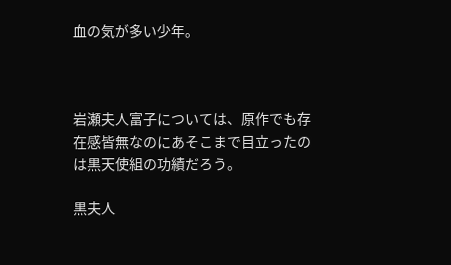血の気が多い少年。



岩瀬夫人富子については、原作でも存在感皆無なのにあそこまで目立ったのは黒天使組の功績だろう。

黒夫人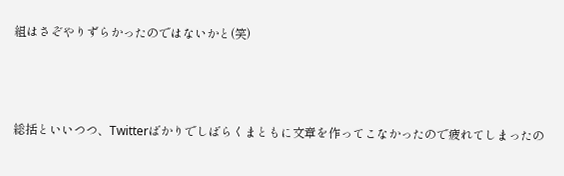組はさぞやりずらかったのではないかと(笑)



総括といいつつ、Twitterばかりでしばらくまともに文章を作ってこなかったので疲れてしまったの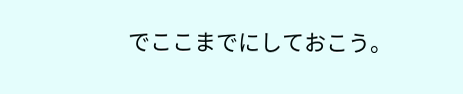でここまでにしておこう。